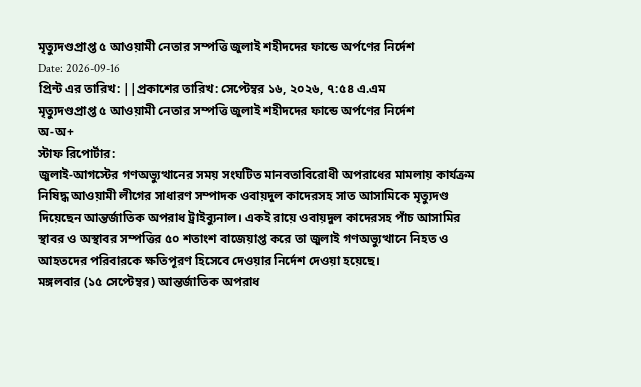মৃত্যুদণ্ডপ্রাপ্ত ৫ আওয়ামী নেতার সম্পত্তি জুলাই শহীদদের ফান্ডে অর্পণের নির্দেশ
Date: 2026-09-16
প্রিন্ট এর তারিখ: ||প্রকাশের তারিখ: সেপ্টেম্বর ১৬, ২০২৬, ৭:৫৪ এ.এম
মৃত্যুদণ্ডপ্রাপ্ত ৫ আওয়ামী নেতার সম্পত্তি জুলাই শহীদদের ফান্ডে অর্পণের নির্দেশ
অ-অ+
স্টাফ রিপোর্টার:
জুলাই-আগস্টের গণঅভ্যুত্থানের সময় সংঘটিত মানবতাবিরোধী অপরাধের মামলায় কার্যক্রম নিষিদ্ধ আওয়ামী লীগের সাধারণ সম্পাদক ওবায়দুল কাদেরসহ সাত আসামিকে মৃত্যুদণ্ড দিয়েছেন আন্তর্জাতিক অপরাধ ট্রাইব্যুনাল। একই রায়ে ওবায়দুল কাদেরসহ পাঁচ আসামির স্থাবর ও অস্থাবর সম্পত্তির ৫০ শতাংশ বাজেয়াপ্ত করে তা জুলাই গণঅভ্যুত্থানে নিহত ও আহতদের পরিবারকে ক্ষতিপূরণ হিসেবে দেওয়ার নির্দেশ দেওয়া হয়েছে।
মঙ্গলবার (১৫ সেপ্টেম্বর) আন্তর্জাতিক অপরাধ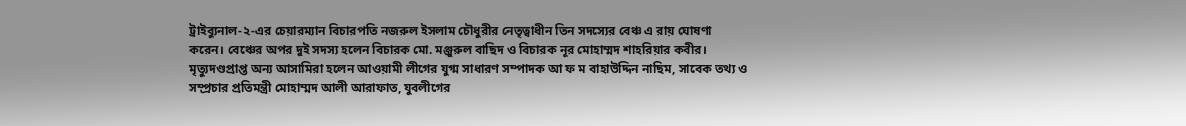ট্রাইব্যুনাল-২-এর চেয়ারম্যান বিচারপতি নজরুল ইসলাম চৌধুরীর নেতৃত্বাধীন তিন সদস্যের বেঞ্চ এ রায় ঘোষণা করেন। বেঞ্চের অপর দুই সদস্য হলেন বিচারক মো. মঞ্জুরুল বাছিদ ও বিচারক নূর মোহাম্মদ শাহরিয়ার কবীর।
মৃত্যুদণ্ডপ্রাপ্ত অন্য আসামিরা হলেন আওয়ামী লীগের যুগ্ম সাধারণ সম্পাদক আ ফ ম বাহাউদ্দিন নাছিম, সাবেক তথ্য ও সম্প্রচার প্রতিমন্ত্রী মোহাম্মদ আলী আরাফাত, যুবলীগের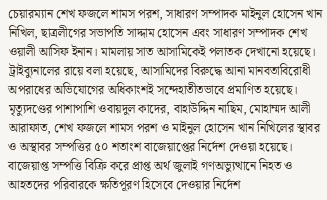চেয়ারম্যান শেখ ফজলে শামস পরশ, সাধারণ সম্পাদক মাইনুল হোসেন খান নিখিল, ছাত্রলীগের সভাপতি সাদ্দাম হোসেন এবং সাধারণ সম্পাদক শেখ ওয়ালী আসিফ ইনান। মামলায় সাত আসামিকেই পলাতক দেখানো হয়েছে।
ট্রাইব্যুনালের রায়ে বলা হয়েছে, আসামিদের বিরুদ্ধে আনা মানবতাবিরোধী অপরাধের অভিযোগের অধিকাংশই সন্দেহাতীতভাবে প্রমাণিত হয়েছে।
মৃত্যুদণ্ডের পাশাপাশি ওবায়দুল কাদের, বাহাউদ্দিন নাছিম, মোহাম্মদ আলী আরাফাত, শেখ ফজলে শামস পরশ ও মাইনুল হোসেন খান নিখিলের স্থাবর ও অস্থাবর সম্পত্তির ৫০ শতাংশ বাজেয়াপ্তের নির্দেশ দেওয়া হয়েছে। বাজেয়াপ্ত সম্পত্তি বিক্রি করে প্রাপ্ত অর্থ জুলাই গণঅভ্যুত্থানে নিহত ও আহতদের পরিবারকে ক্ষতিপূরণ হিসেবে দেওয়ার নির্দেশ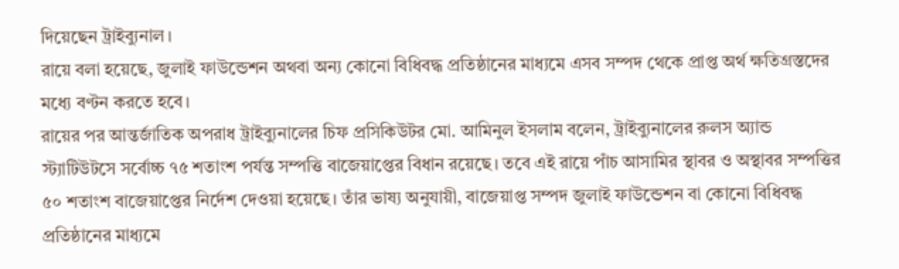দিয়েছেন ট্রাইব্যুনাল।
রায়ে বলা হয়েছে, জুলাই ফাউন্ডেশন অথবা অন্য কোনো বিধিবদ্ধ প্রতিষ্ঠানের মাধ্যমে এসব সম্পদ থেকে প্রাপ্ত অর্থ ক্ষতিগ্রস্তদের মধ্যে বণ্টন করতে হবে।
রায়ের পর আন্তর্জাতিক অপরাধ ট্রাইব্যুনালের চিফ প্রসিকিউটর মো. আমিনুল ইসলাম বলেন, ট্রাইব্যুনালের রুলস অ্যান্ড স্ট্যাটিউটসে সর্বোচ্চ ৭৫ শতাংশ পর্যন্ত সম্পত্তি বাজেয়াপ্তের বিধান রয়েছে। তবে এই রায়ে পাঁচ আসামির স্থাবর ও অস্থাবর সম্পত্তির ৫০ শতাংশ বাজেয়াপ্তের নির্দেশ দেওয়া হয়েছে। তাঁর ভাষ্য অনুযায়ী, বাজেয়াপ্ত সম্পদ জুলাই ফাউন্ডেশন বা কোনো বিধিবদ্ধ প্রতিষ্ঠানের মাধ্যমে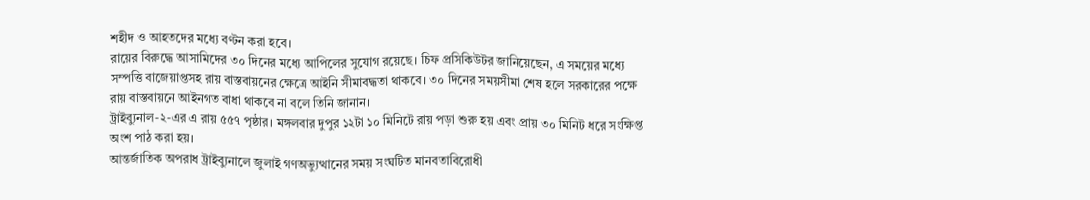শহীদ ও আহতদের মধ্যে বণ্টন করা হবে।
রায়ের বিরুদ্ধে আসামিদের ৩০ দিনের মধ্যে আপিলের সুযোগ রয়েছে। চিফ প্রসিকিউটর জানিয়েছেন, এ সময়ের মধ্যে সম্পত্তি বাজেয়াপ্তসহ রায় বাস্তবায়নের ক্ষেত্রে আইনি সীমাবদ্ধতা থাকবে। ৩০ দিনের সময়সীমা শেষ হলে সরকারের পক্ষে রায় বাস্তবায়নে আইনগত বাধা থাকবে না বলে তিনি জানান।
ট্রাইব্যুনাল-২-এর এ রায় ৫৫৭ পৃষ্ঠার। মঙ্গলবার দুপুর ১২টা ১০ মিনিটে রায় পড়া শুরু হয় এবং প্রায় ৩০ মিনিট ধরে সংক্ষিপ্ত অংশ পাঠ করা হয়।
আন্তর্জাতিক অপরাধ ট্রাইব্যুনালে জুলাই গণঅভ্যুত্থানের সময় সংঘটিত মানবতাবিরোধী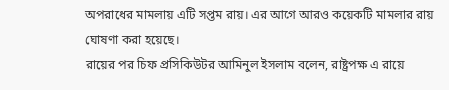অপরাধের মামলায় এটি সপ্তম রায়। এর আগে আরও কয়েকটি মামলার রায় ঘোষণা করা হয়েছে।
রায়ের পর চিফ প্রসিকিউটর আমিনুল ইসলাম বলেন, রাষ্ট্রপক্ষ এ রায়ে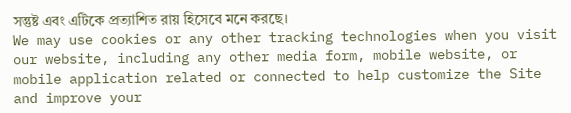সন্তুষ্ট এবং এটিকে প্রত্যাশিত রায় হিসেবে মনে করছে।
We may use cookies or any other tracking technologies when you visit our website, including any other media form, mobile website, or mobile application related or connected to help customize the Site and improve your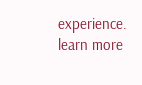experience.
learn more